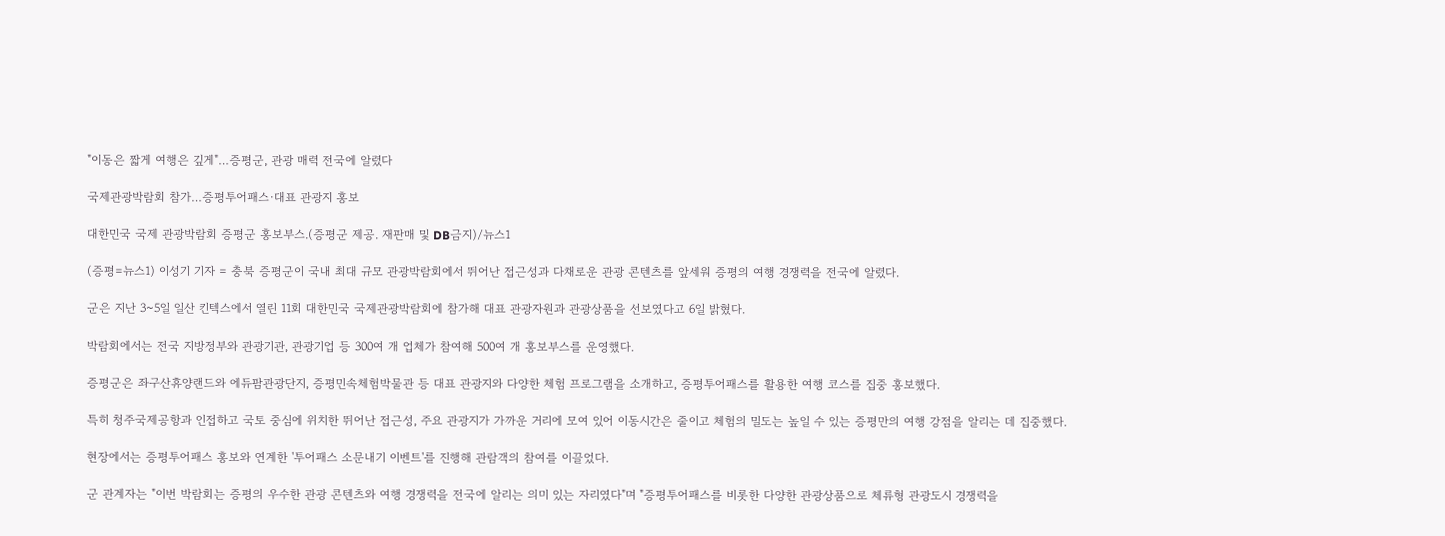"이동은 짧게 여행은 깊게"…증평군, 관광 매력 전국에 알렸다

국제관광박람회 참가…증평투어패스·대표 관광지 홍보

대한민국 국제 관광박람회 증평군 홍보부스.(증평군 제공. 재판매 및 DB금지)/뉴스1

(증평=뉴스1) 이성기 기자 = 충북 증평군이 국내 최대 규모 관광박람회에서 뛰어난 접근성과 다채로운 관광 콘텐츠를 앞세워 증평의 여행 경쟁력을 전국에 알렸다.

군은 지난 3~5일 일산 킨텍스에서 열린 11회 대한민국 국제관광박람회에 참가해 대표 관광자원과 관광상품을 선보였다고 6일 밝혔다.

박람회에서는 전국 지방정부와 관광기관, 관광기업 등 300여 개 업체가 참여해 500여 개 홍보부스를 운영했다.

증평군은 좌구산휴양랜드와 에듀팜관광단지, 증평민속체험박물관 등 대표 관광지와 다양한 체험 프로그램을 소개하고, 증평투어패스를 활용한 여행 코스를 집중 홍보했다.

특히 청주국제공항과 인접하고 국토 중심에 위치한 뛰어난 접근성, 주요 관광지가 가까운 거리에 모여 있어 이동시간은 줄이고 체험의 밀도는 높일 수 있는 증평만의 여행 강점을 알리는 데 집중했다.

현장에서는 증평투어패스 홍보와 연계한 '투어패스 소문내기 이벤트'를 진행해 관람객의 참여를 이끌었다.

군 관계자는 "이번 박람회는 증평의 우수한 관광 콘텐츠와 여행 경쟁력을 전국에 알리는 의미 있는 자리였다"며 "증평투어패스를 비롯한 다양한 관광상품으로 체류형 관광도시 경쟁력을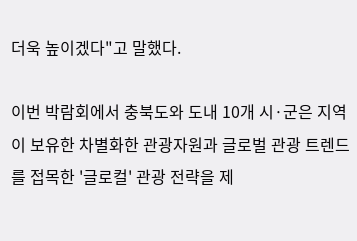더욱 높이겠다"고 말했다.

이번 박람회에서 충북도와 도내 10개 시·군은 지역이 보유한 차별화한 관광자원과 글로벌 관광 트렌드를 접목한 '글로컬' 관광 전략을 제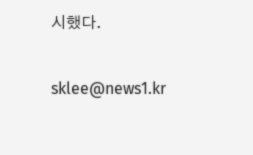시했다.

sklee@news1.kr